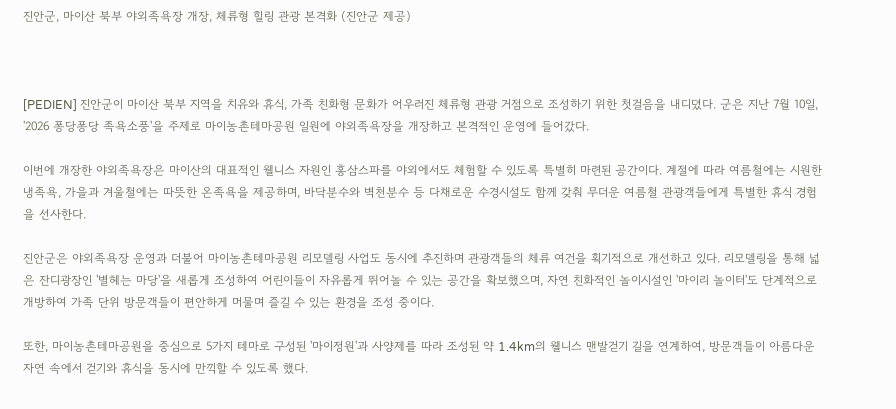진안군, 마이산 북부 야외족욕장 개장, 체류형 힐링 관광 본격화 (진안군 제공)



[PEDIEN] 진안군이 마이산 북부 지역을 치유와 휴식, 가족 친화형 문화가 어우러진 체류형 관광 거점으로 조성하기 위한 첫걸음을 내디뎠다. 군은 지난 7월 10일, '2026 퐁당퐁당 족욕소풍'을 주제로 마이농촌테마공원 일원에 야외족욕장을 개장하고 본격적인 운영에 들어갔다.

이번에 개장한 야외족욕장은 마이산의 대표적인 웰니스 자원인 홍삼스파를 야외에서도 체험할 수 있도록 특별히 마련된 공간이다. 계절에 따라 여름철에는 시원한 냉족욕, 가을과 겨울철에는 따뜻한 온족욕을 제공하며, 바닥분수와 벽천분수 등 다채로운 수경시설도 함께 갖춰 무더운 여름철 관광객들에게 특별한 휴식 경험을 선사한다.

진안군은 야외족욕장 운영과 더불어 마이농촌테마공원 리모델링 사업도 동시에 추진하며 관광객들의 체류 여건을 획기적으로 개선하고 있다. 리모델링을 통해 넓은 잔디광장인 '별헤는 마당'을 새롭게 조성하여 어린이들이 자유롭게 뛰어놀 수 있는 공간을 확보했으며, 자연 친화적인 놀이시설인 '마이리 놀이터'도 단계적으로 개방하여 가족 단위 방문객들이 편안하게 머물며 즐길 수 있는 환경을 조성 중이다.

또한, 마이농촌테마공원을 중심으로 5가지 테마로 구성된 '마이정원'과 사양제를 따라 조성된 약 1.4km의 웰니스 맨발걷기 길을 연계하여, 방문객들이 아름다운 자연 속에서 걷기와 휴식을 동시에 만끽할 수 있도록 했다.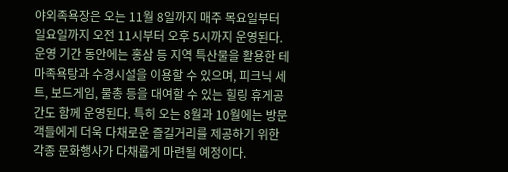야외족욕장은 오는 11월 8일까지 매주 목요일부터 일요일까지 오전 11시부터 오후 5시까지 운영된다. 운영 기간 동안에는 홍삼 등 지역 특산물을 활용한 테마족욕탕과 수경시설을 이용할 수 있으며, 피크닉 세트, 보드게임, 물총 등을 대여할 수 있는 힐링 휴게공간도 함께 운영된다. 특히 오는 8월과 10월에는 방문객들에게 더욱 다채로운 즐길거리를 제공하기 위한 각종 문화행사가 다채롭게 마련될 예정이다.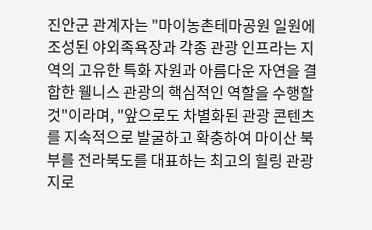진안군 관계자는 "마이농촌테마공원 일원에 조성된 야외족욕장과 각종 관광 인프라는 지역의 고유한 특화 자원과 아름다운 자연을 결합한 웰니스 관광의 핵심적인 역할을 수행할 것"이라며, "앞으로도 차별화된 관광 콘텐츠를 지속적으로 발굴하고 확충하여 마이산 북부를 전라북도를 대표하는 최고의 힐링 관광지로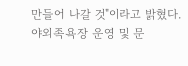만들어 나갈 것"이라고 밝혔다. 야외족욕장 운영 및 문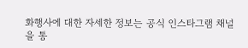화행사에 대한 자세한 정보는 공식 인스타그램 채널을 통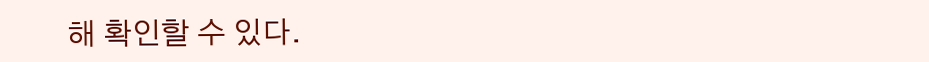해 확인할 수 있다.